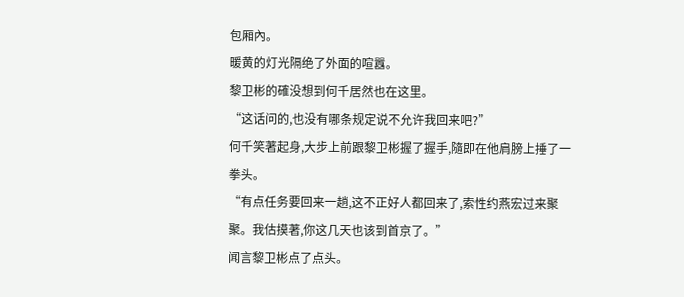包厢內。
暖黄的灯光隔绝了外面的喧囂。
黎卫彬的確没想到何千居然也在这里。
“这话问的,也没有哪条规定说不允许我回来吧?”
何千笑著起身,大步上前跟黎卫彬握了握手,隨即在他肩膀上捶了一拳头。
“有点任务要回来一趟,这不正好人都回来了,索性约燕宏过来聚聚。我估摸著,你这几天也该到首京了。”
闻言黎卫彬点了点头。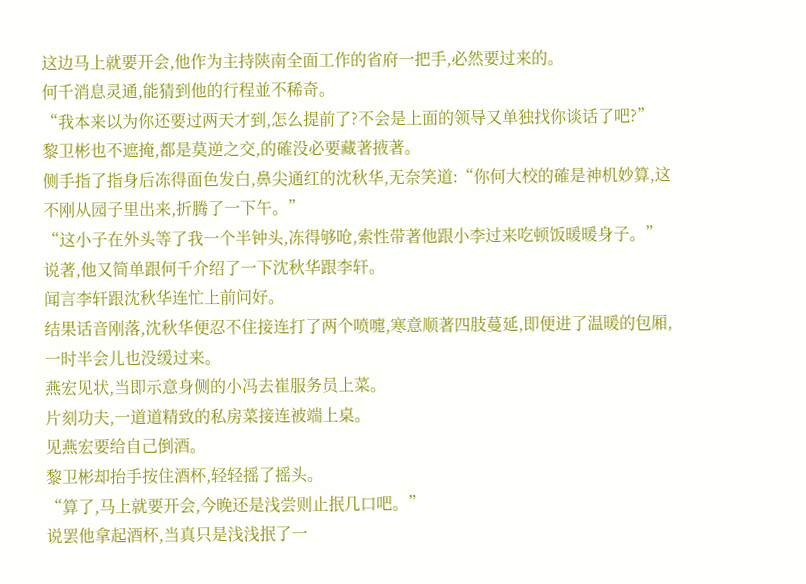这边马上就要开会,他作为主持陕南全面工作的省府一把手,必然要过来的。
何千消息灵通,能猜到他的行程並不稀奇。
“我本来以为你还要过两天才到,怎么提前了?不会是上面的领导又单独找你谈话了吧?”
黎卫彬也不遮掩,都是莫逆之交,的確没必要藏著掖著。
侧手指了指身后冻得面色发白,鼻尖通红的沈秋华,无奈笑道:“你何大校的確是神机妙算,这不刚从园子里出来,折腾了一下午。”
“这小子在外头等了我一个半钟头,冻得够呛,索性带著他跟小李过来吃顿饭暖暖身子。”
说著,他又简单跟何千介绍了一下沈秋华跟李轩。
闻言李轩跟沈秋华连忙上前问好。
结果话音刚落,沈秋华便忍不住接连打了两个喷嚏,寒意顺著四肢蔓延,即便进了温暖的包厢,一时半会儿也没缓过来。
燕宏见状,当即示意身侧的小冯去崔服务员上菜。
片刻功夫,一道道精致的私房菜接连被端上桌。
见燕宏要给自己倒酒。
黎卫彬却抬手按住酒杯,轻轻摇了摇头。
“算了,马上就要开会,今晚还是浅尝则止抿几口吧。”
说罢他拿起酒杯,当真只是浅浅抿了一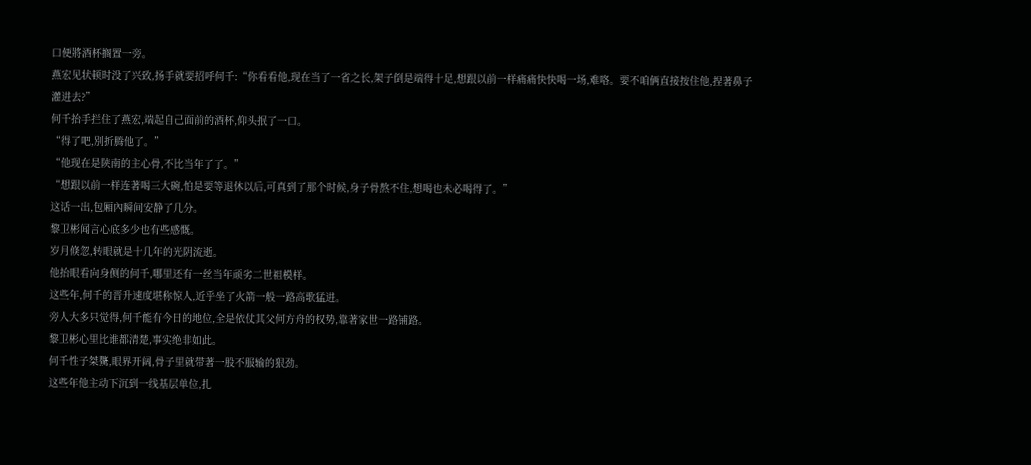口便將酒杯搁置一旁。
燕宏见状顿时没了兴致,扬手就要招呼何千:“你看看他,现在当了一省之长,架子倒是端得十足,想跟以前一样痛痛快快喝一场,难咯。要不咱俩直接按住他,捏著鼻子灌进去?”
何千抬手拦住了燕宏,端起自己面前的酒杯,仰头抿了一口。
“得了吧,別折腾他了。”
“他现在是陕南的主心骨,不比当年了了。”
“想跟以前一样连著喝三大碗,怕是要等退休以后,可真到了那个时候,身子骨熬不住,想喝也未必喝得了。”
这话一出,包厢內瞬间安静了几分。
黎卫彬闻言心底多少也有些感慨。
岁月倏忽,转眼就是十几年的光阴流逝。
他抬眼看向身侧的何千,哪里还有一丝当年顽劣二世祖模样。
这些年,何千的晋升速度堪称惊人,近乎坐了火箭一般一路高歌猛进。
旁人大多只觉得,何千能有今日的地位,全是依仗其父何方舟的权势,靠著家世一路铺路。
黎卫彬心里比谁都清楚,事实绝非如此。
何千性子桀驁,眼界开阔,骨子里就带著一股不服输的狠劲。
这些年他主动下沉到一线基层单位,扎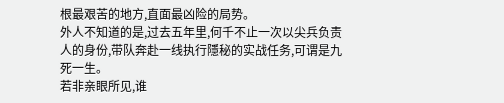根最艰苦的地方,直面最凶险的局势。
外人不知道的是,过去五年里,何千不止一次以尖兵负责人的身份,带队奔赴一线执行隱秘的实战任务,可谓是九死一生。
若非亲眼所见,谁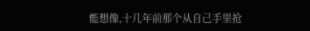能想像,十几年前那个从自己手里抢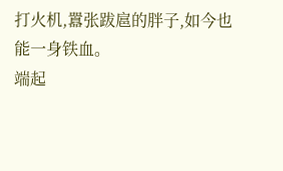打火机,囂张跋扈的胖子,如今也能一身铁血。
端起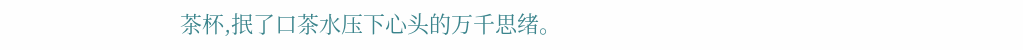茶杯,抿了口茶水压下心头的万千思绪。